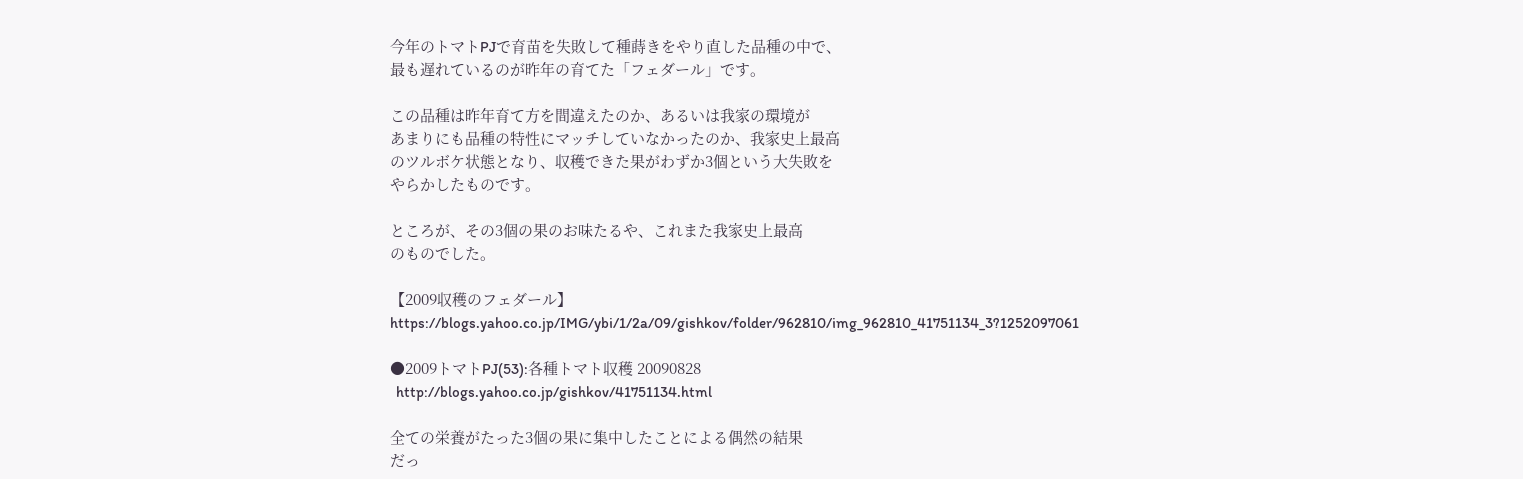今年のトマトPJで育苗を失敗して種蒔きをやり直した品種の中で、
最も遅れているのが昨年の育てた「フェダール」です。

この品種は昨年育て方を間違えたのか、あるいは我家の環境が
あまりにも品種の特性にマッチしていなかったのか、我家史上最高
のツルボケ状態となり、収穫できた果がわずか3個という大失敗を
やらかしたものです。

ところが、その3個の果のお味たるや、これまた我家史上最高
のものでした。

【2009収穫のフェダール】
https://blogs.yahoo.co.jp/IMG/ybi/1/2a/09/gishkov/folder/962810/img_962810_41751134_3?1252097061

●2009トマトPJ(53):各種トマト収穫 20090828
  http://blogs.yahoo.co.jp/gishkov/41751134.html

全ての栄養がたった3個の果に集中したことによる偶然の結果
だっ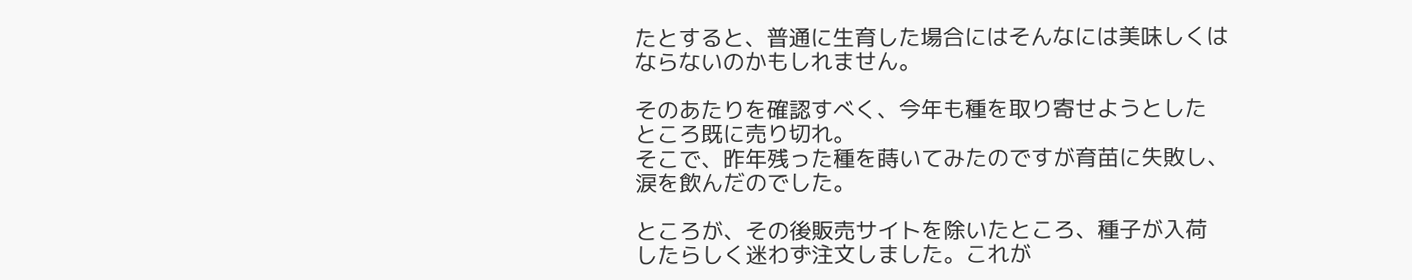たとすると、普通に生育した場合にはそんなには美味しくは
ならないのかもしれません。

そのあたりを確認すべく、今年も種を取り寄せようとした
ところ既に売り切れ。
そこで、昨年残った種を蒔いてみたのですが育苗に失敗し、
涙を飲んだのでした。

ところが、その後販売サイトを除いたところ、種子が入荷
したらしく迷わず注文しました。これが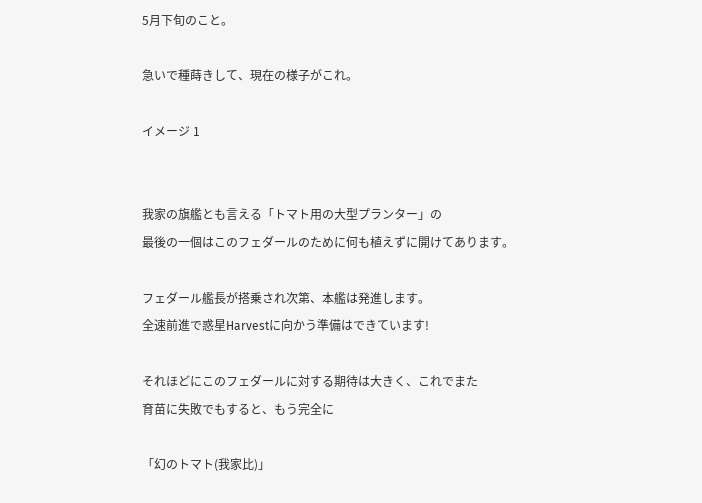5月下旬のこと。

急いで種蒔きして、現在の様子がこれ。

イメージ 1


我家の旗艦とも言える「トマト用の大型プランター」の
最後の一個はこのフェダールのために何も植えずに開けてあります。

フェダール艦長が搭乗され次第、本艦は発進します。
全速前進で惑星Harvestに向かう準備はできています!

それほどにこのフェダールに対する期待は大きく、これでまた
育苗に失敗でもすると、もう完全に

「幻のトマト(我家比)」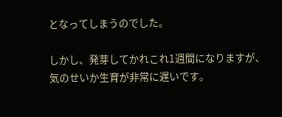となってしまうのでした。

しかし、発芽してかれこれ1週間になりますが、
気のせいか生育が非常に遅いです。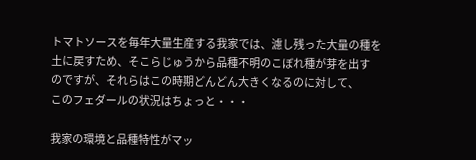トマトソースを毎年大量生産する我家では、濾し残った大量の種を
土に戻すため、そこらじゅうから品種不明のこぼれ種が芽を出す
のですが、それらはこの時期どんどん大きくなるのに対して、
このフェダールの状況はちょっと・・・

我家の環境と品種特性がマッ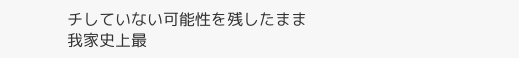チしていない可能性を残したまま
我家史上最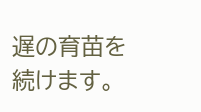遅の育苗を続けます。